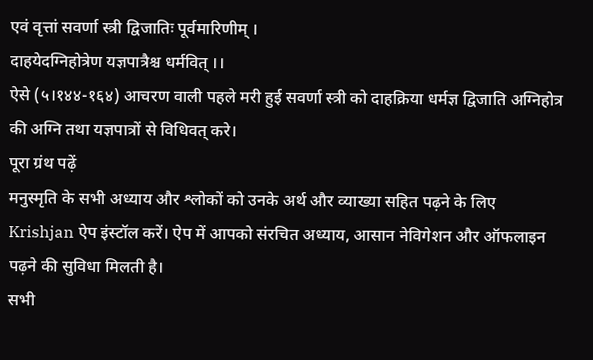एवं वृत्तां सवर्णा स्त्री द्विजातिः पूर्वमारिणीम् ।
दाहयेदग्निहोत्रेण यज्ञपात्रैश्च धर्मवित् ।।
ऐसे (५।१४४-१६४) आचरण वाली पहले मरी हुई सवर्णा स्त्री को दाहक्रिया धर्मज्ञ द्विजाति अग्निहोत्र की अग्नि तथा यज्ञपात्रों से विधिवत् करे।
पूरा ग्रंथ पढ़ें
मनुस्मृति के सभी अध्याय और श्लोकों को उनके अर्थ और व्याख्या सहित पढ़ने के लिए Krishjan ऐप इंस्टॉल करें। ऐप में आपको संरचित अध्याय, आसान नेविगेशन और ऑफलाइन पढ़ने की सुविधा मिलती है।
सभी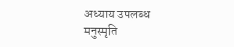अध्याय उपलब्ध
मनुस्मृति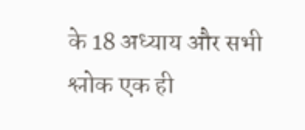के 18 अध्याय और सभी श्लोक एक ही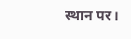स्थान पर।